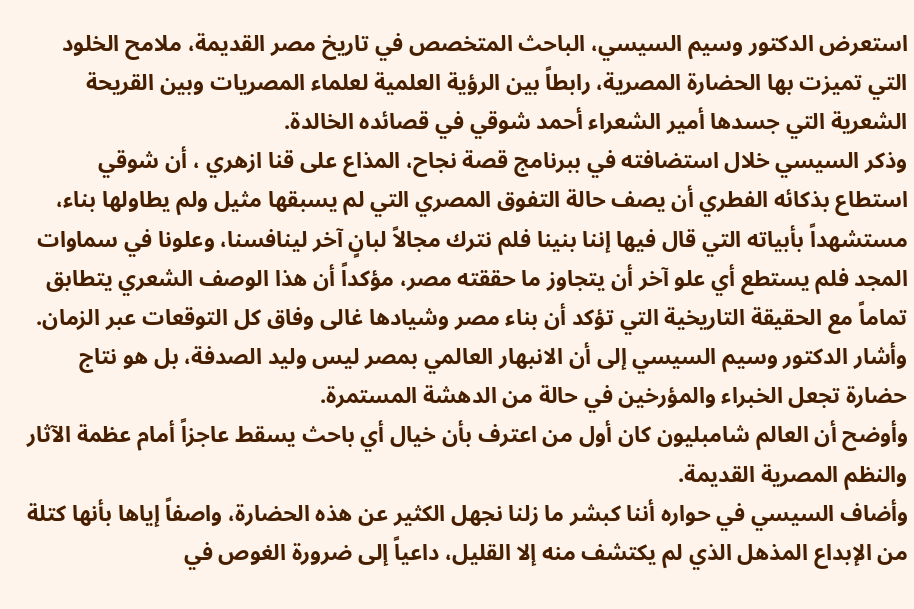استعرض الدكتور وسيم السيسي، الباحث المتخصص في تاريخ مصر القديمة، ملامح الخلود التي تميزت بها الحضارة المصرية، رابطاً بين الرؤية العلمية لعلماء المصريات وبين القريحة الشعرية التي جسدها أمير الشعراء أحمد شوقي في قصائده الخالدة.
وذكر السيسي خلال استضافته في ببرنامج قصة نجاح، المذاع على قنا ازهري ، أن شوقي استطاع بذكائه الفطري أن يصف حالة التفوق المصري التي لم يسبقها مثيل ولم يطاولها بناء، مستشهداً بأبياته التي قال فيها إننا بنينا فلم نترك مجالاً لبانٍ آخر لينافسنا، وعلونا في سماوات المجد فلم يستطع أي علو آخر أن يتجاوز ما حققته مصر، مؤكداً أن هذا الوصف الشعري يتطابق تماماً مع الحقيقة التاريخية التي تؤكد أن بناء مصر وشيادها غالى وفاق كل التوقعات عبر الزمان.
وأشار الدكتور وسيم السيسي إلى أن الانبهار العالمي بمصر ليس وليد الصدفة، بل هو نتاج حضارة تجعل الخبراء والمؤرخين في حالة من الدهشة المستمرة.
وأوضح أن العالم شامبليون كان أول من اعترف بأن خيال أي باحث يسقط عاجزاً أمام عظمة الآثار والنظم المصرية القديمة.
وأضاف السيسي في حواره أننا كبشر ما زلنا نجهل الكثير عن هذه الحضارة، واصفاً إياها بأنها كتلة من الإبداع المذهل الذي لم يكتشف منه إلا القليل، داعياً إلى ضرورة الغوص في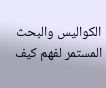الكواليس والبحث المستمر لفهم كيف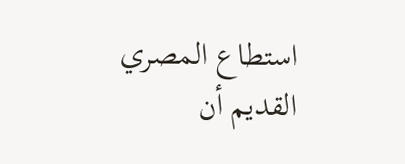استطاع المصري القديم أن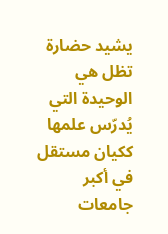يشيد حضارة تظل هي الوحيدة التي يُدرّس علمها ككيان مستقل في أكبر جامعات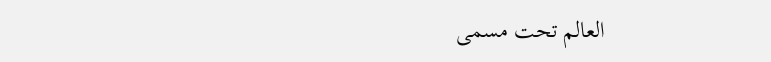العالم تحت مسمى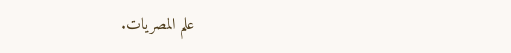علم المصريات.